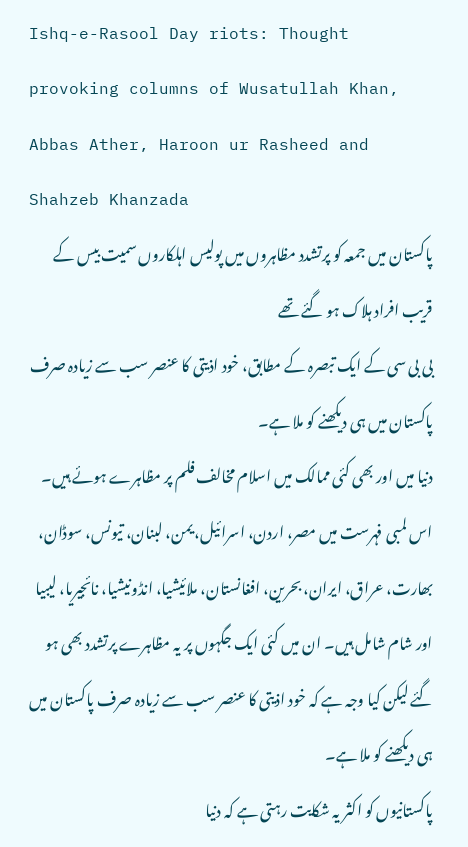Ishq-e-Rasool Day riots: Thought provoking columns of Wusatullah Khan, Abbas Ather, Haroon ur Rasheed and Shahzeb Khanzada
پاکستان میں جمعہ کو پرتشدد مظاہروں میں پولیس اہلکاروں سمیت بیس کے قریب افراد ہلاک ہو گئے تھے
بی بی سی کے ایک تبصرہ کے مطابق، خود اذیتی کا عنصر سب سے زیادہ صرف پاکستان میں ہی دیکھنے کو ملا ہے۔
دنیا میں اور بھی کئی ممالک میں اسلام مخالف فلم پر مظاہرے ہوئے ہیں۔ اس لمبی فہرست میں مصر، اردن، اسرائیل، یمن، لبنان، تیونس، سوڈان، بھارت، عراق، ایران، بحرین، افغانستان، ملائیشیا، انڈونیشیا، نائجیریا، لیبیا اور شام شامل ہیں۔ ان میں کئی ایک جگہوں پر یہ مظاہرے پرتشدد بھی ہو گئے لیکن کیا وجہ ہے کہ خود اذیتی کا عنصر سب سے زیادہ صرف پاکستان میں ہی دیکھنے کو ملا ہے۔
پاکستانیوں کو اکثر یہ شکایت رہتی ہے کہ دنیا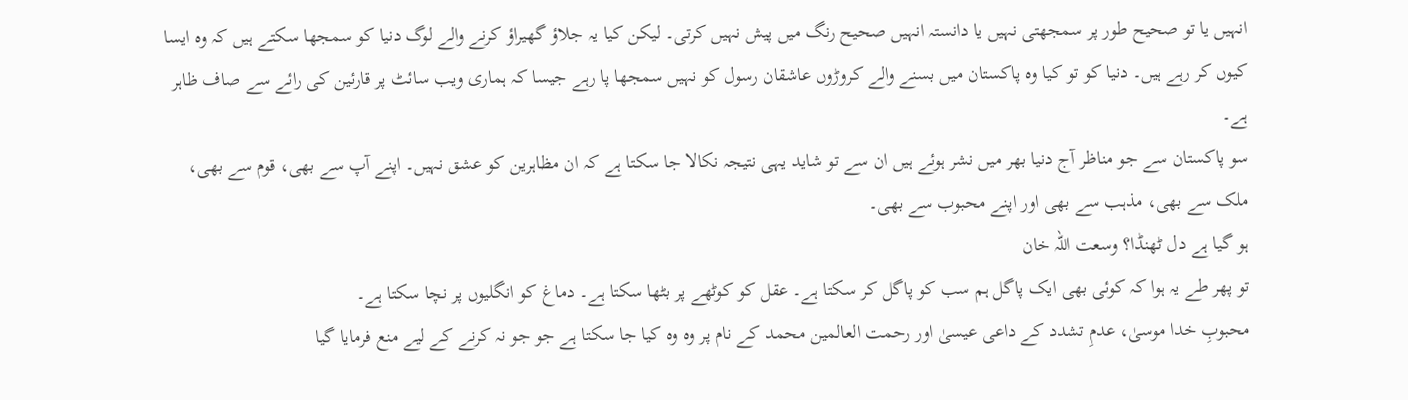انہیں یا تو صحیح طور پر سمجھتی نہیں یا دانستہ انہیں صحیح رنگ میں پیش نہیں کرتی۔ لیکن کیا یہ جلاؤ گھیراؤ کرنے والے لوگ دنیا کو سمجھا سکتے ہیں کہ وہ ایسا کیوں کر رہے ہیں۔ دنیا کو تو کیا وہ پاکستان میں بسنے والے کروڑوں عاشقان رسول کو نہیں سمجھا پا رہے جیسا کہ ہماری ویب سائٹ پر قارئین کی رائے سے صاف ظاہر ہے۔
سو پاکستان سے جو مناظر آج دنیا بھر میں نشر ہوئے ہیں ان سے تو شاید یہی نتیجہ نکالا جا سکتا ہے کہ ان مظاہرین کو عشق نہیں۔ اپنے آپ سے بھی، قوم سے بھی، ملک سے بھی، مذہب سے بھی اور اپنے محبوب سے بھی۔
ہو گیا ہے دل ٹھنڈا؟ وسعت اللہ خان
تو پھر طے یہ ہوا کہ کوئی بھی ایک پاگل ہم سب کو پاگل کر سکتا ہے۔ عقل کو کوٹھے پر بٹھا سکتا ہے۔ دماغ کو انگلیوں پر نچا سکتا ہے۔
محبوبِ خدا موسیٰ، عدمِ تشدد کے داعی عیسیٰ اور رحمت العالمین محمد کے نام پر وہ وہ کیا جا سکتا ہے جو جو نہ کرنے کے لیے منع فرمایا گیا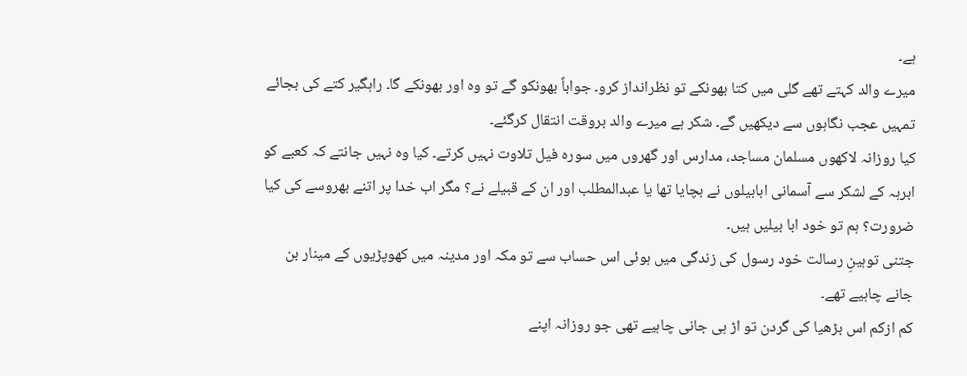ہے۔
میرے والد کہتے تھے گلی میں کتا بھونکے تو نظرانداز کرو۔ جواباً بھونکو گے تو وہ اور بھونکے گا۔ راہگیر کتے کی بجائے تمہیں عجب نگاہوں سے دیکھیں گے۔ شکر ہے میرے والد بروقت انتقال کرگئے۔
کیا روزانہ لاکھوں مسلمان مساجد، مدارس اور گھروں میں سورہ فیل تلاوت نہیں کرتے۔ کیا وہ نہیں جانتے کہ کعبے کو ابرہہ کے لشکر سے آسمانی ابابیلوں نے بچایا تھا یا عبدالمطلب اور ان کے قبیلے نے؟ مگر اب خدا پر اتنے بھروسے کی کیا ضرورت؟ ہم تو خود ابا بیلیں ہیں۔
جتنی توہینِ رسالت خود رسول کی زندگی میں ہوئی اس حساب سے تو مکہ اور مدینہ میں کھوپڑیوں کے مینار بن جانے چاہیے تھے۔
کم ازکم اس بڑھیا کی گردن تو اڑ ہی جانی چاہیے تھی جو روزانہ اپنے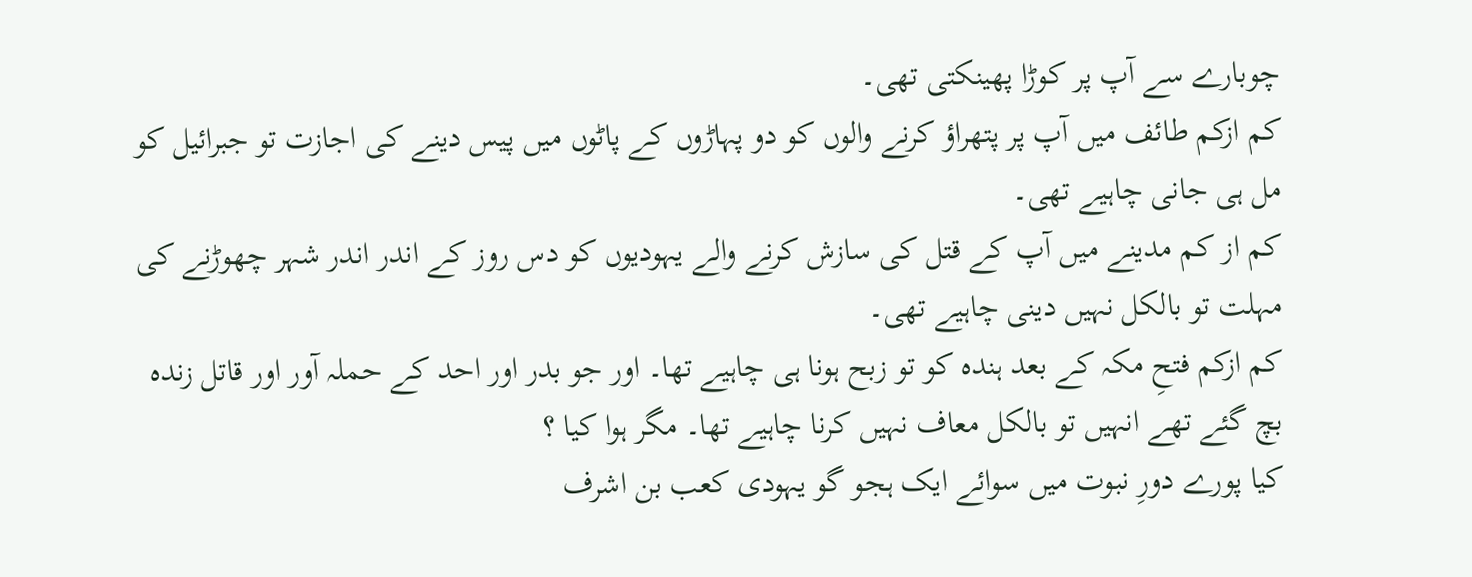چوبارے سے آپ پر کوڑا پھینکتی تھی۔
کم ازکم طائف میں آپ پر پتھراؤ کرنے والوں کو دو پہاڑوں کے پاٹوں میں پیس دینے کی اجازت تو جبرائیل کو مل ہی جانی چاہیے تھی۔
کم از کم مدینے میں آپ کے قتل کی سازش کرنے والے یہودیوں کو دس روز کے اندر اندر شہر چھوڑنے کی مہلت تو بالکل نہیں دینی چاہیے تھی۔
کم ازکم فتحِ مکہ کے بعد ہندہ کو تو زبح ہونا ہی چاہیے تھا۔ اور جو بدر اور احد کے حملہ آور اور قاتل زندہ بچ گئے تھے انہیں تو بالکل معاف نہیں کرنا چاہیے تھا۔ مگر ہوا کیا ؟
کیا پورے دورِ نبوت میں سوائے ایک ہجو گو یہودی کعب بن اشرف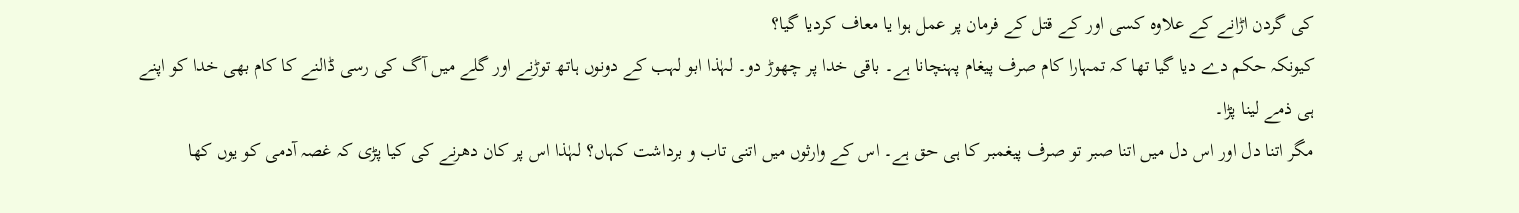کی گردن اڑانے کے علاوہ کسی اور کے قتل کے فرمان پر عمل ہوا یا معاف کردیا گیا؟
کیونکہ حکم دے دیا گیا تھا کہ تمہارا کام صرف پیغام پہنچانا ہے۔ باقی خدا پر چھوڑ دو۔ لہٰذا ابو لہب کے دونوں ہاتھ توڑنے اور گلے میں آگ کی رسی ڈالنے کا کام بھی خدا کو اپنے ہی ذمے لینا پڑا۔
مگر اتنا دل اور اس دل میں اتنا صبر تو صرف پیغمبر کا ہی حق ہے۔ اس کے وارثوں میں اتنی تاب و برداشت کہاں؟ لہٰذا اس پر کان دھرنے کی کیا پڑی کہ غصہ آدمی کو یوں کھا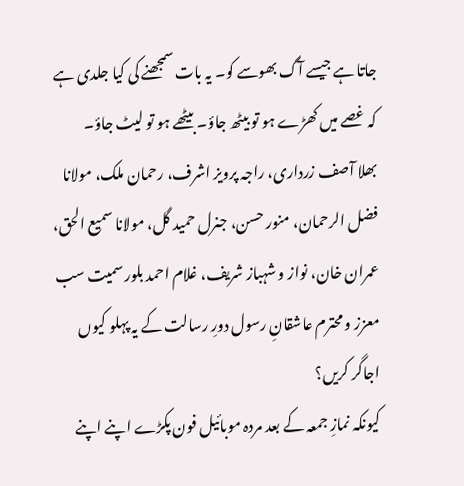جاتا ہے جیسے آگ بھوسے کو۔ یہ بات سمجھنے کی کیا جلدی ہے کہ غصے میں کھڑے ہو تو بیٹھ جاؤ۔ بیٹھے ہو تو لیٹ جاؤ۔
بھلا آصف زرداری، راجہ پرویز اشرف، رحمان ملک، مولانا فضل الرحمان، منور حسن، جنرل حمید گل، مولانا سمیع الحق، عمران خان، نواز و شہباز شریف، غلام احمد بلور سمیت سب معزز و محترم عاشقانِ رسول دورِ رسالت کے یہ پہلو کیوں اجاگر کریں؟
کیونکہ نمازِ جمعہ کے بعد مردہ موبائیل فون پکڑے اپنے اپنے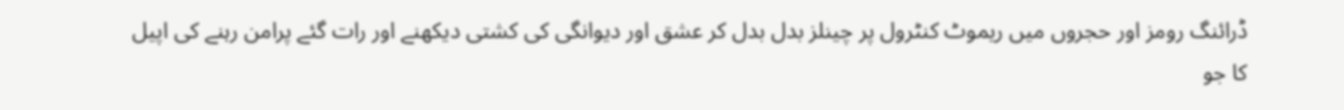ڈرائنگ رومز اور حجروں میں ریموٹ کنٹرول پر چینلز بدل بدل کر عشق اور دیوانگی کی کشتی دیکھنے اور رات گئے پرامن رہنے کی اپیل کا جو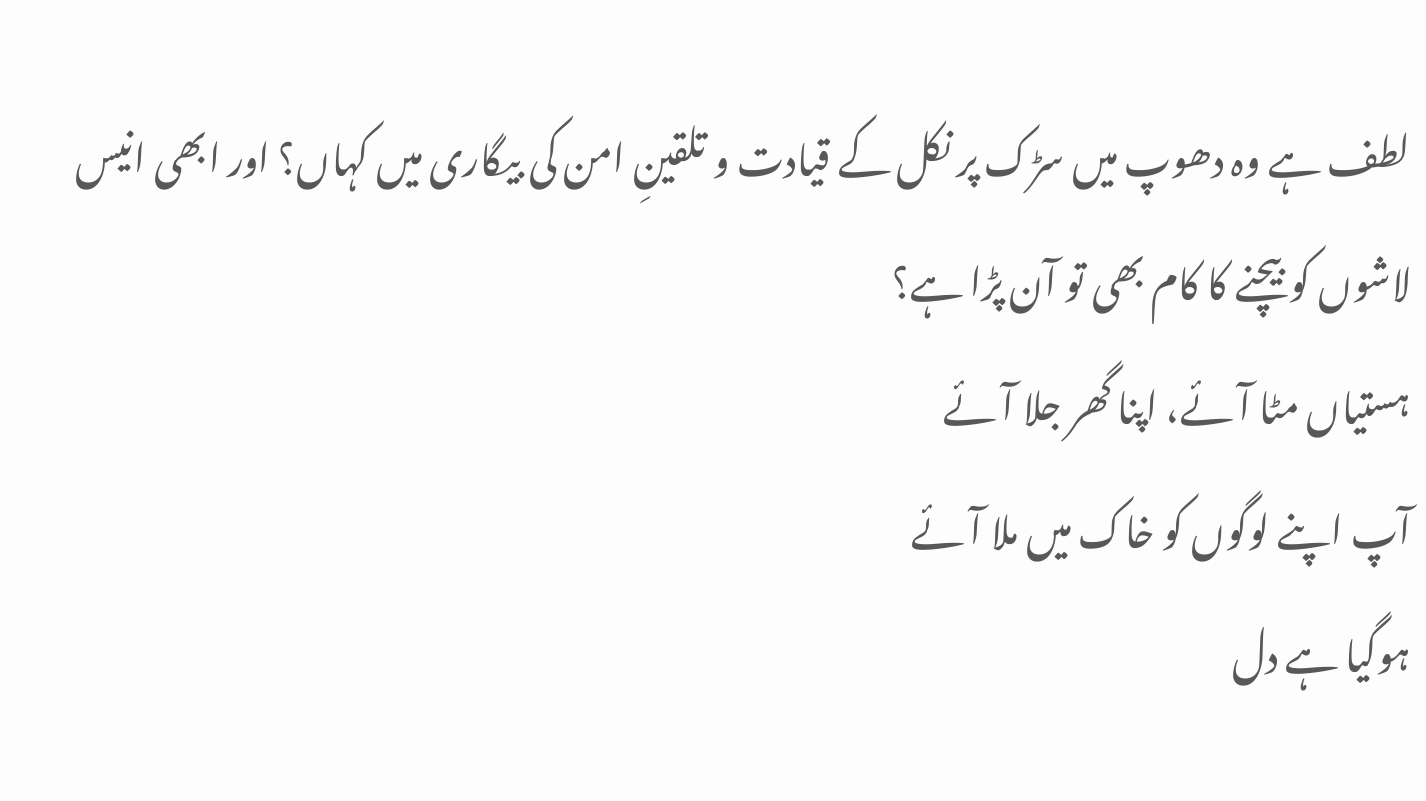لطف ہے وہ دھوپ میں سڑک پر نکل کے قیادت و تلقینِ امن کی بیگاری میں کہاں؟ اور ابھی انیس لاشوں کو بیچنے کا کام بھی تو آن پڑا ہے؟
ہستیاں مٹا آئے، اپنا گھر جلا آئے
آپ اپنے لوگوں کو خاک میں ملا آئے
ہوگیا ہے دل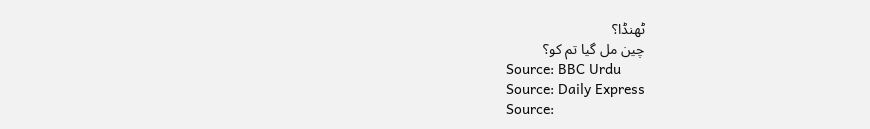ٹھنڈا؟
چین مل گیا تم کو؟
Source: BBC Urdu
Source: Daily Express
Source: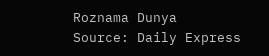Roznama Dunya
Source: Daily Express